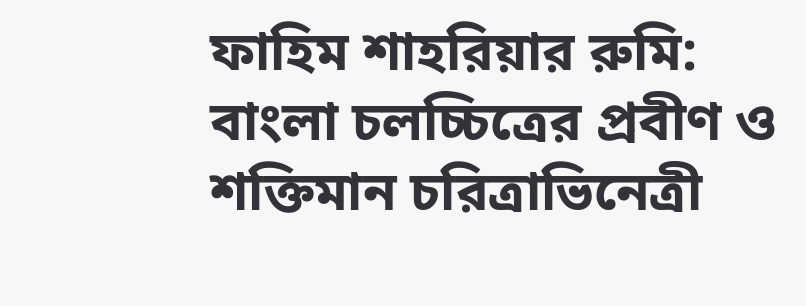ফাহিম শাহরিয়ার রুমি: বাংলা চলচ্চিত্রের প্রবীণ ও শক্তিমান চরিত্রাভিনেত্রী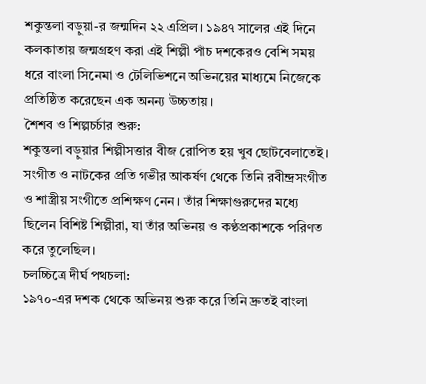শকুন্তলা বড়ুয়া-র জন্মদিন ২২ এপ্রিল। ১৯৪৭ সালের এই দিনে কলকাতায় জন্মগ্রহণ করা এই শিল্পী পাঁচ দশকেরও বেশি সময় ধরে বাংলা সিনেমা ও টেলিভিশনে অভিনয়ের মাধ্যমে নিজেকে প্রতিষ্ঠিত করেছেন এক অনন্য উচ্চতায়।
শৈশব ও শিল্পচর্চার শুরু:
শকুন্তলা বড়ুয়ার শিল্পীসত্তার বীজ রোপিত হয় খুব ছোটবেলাতেই। সংগীত ও নাটকের প্রতি গভীর আকর্ষণ থেকে তিনি রবীন্দ্রসংগীত ও শাস্ত্রীয় সংগীতে প্রশিক্ষণ নেন। তাঁর শিক্ষাগুরুদের মধ্যে ছিলেন বিশিষ্ট শিল্পীরা, যা তাঁর অভিনয় ও কণ্ঠপ্রকাশকে পরিণত করে তুলেছিল।
চলচ্চিত্রে দীর্ঘ পথচলা:
১৯৭০-এর দশক থেকে অভিনয় শুরু করে তিনি দ্রুতই বাংলা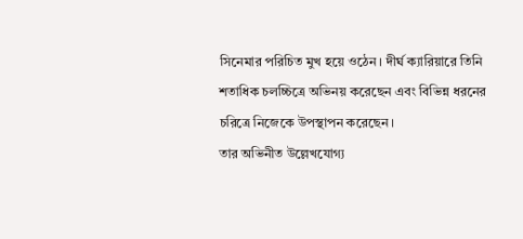সিনেমার পরিচিত মুখ হয়ে ওঠেন। দীর্ঘ ক্যারিয়ারে তিনি শতাধিক চলচ্চিত্রে অভিনয় করেছেন এবং বিভিন্ন ধরনের চরিত্রে নিজেকে উপস্থাপন করেছেন।
তার অভিনীত উল্লেখযোগ্য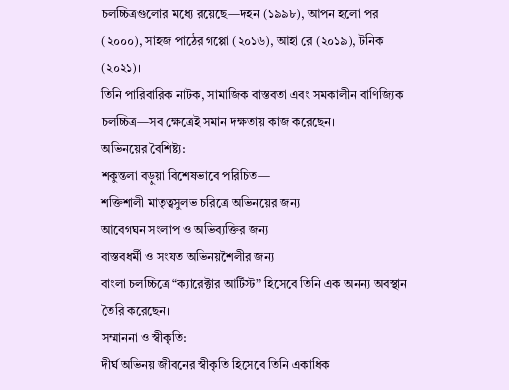চলচ্চিত্রগুলোর মধ্যে রয়েছে—দহন (১৯৯৮), আপন হলো পর (২০০০), সাহজ পাঠের গপ্পো (২০১৬), আহা রে (২০১৯), টনিক (২০২১)।
তিনি পারিবারিক নাটক, সামাজিক বাস্তবতা এবং সমকালীন বাণিজ্যিক চলচ্চিত্র—সব ক্ষেত্রেই সমান দক্ষতায় কাজ করেছেন।
অভিনয়ের বৈশিষ্ট্য:
শকুন্তলা বড়ুয়া বিশেষভাবে পরিচিত—
শক্তিশালী মাতৃত্বসুলভ চরিত্রে অভিনয়ের জন্য
আবেগঘন সংলাপ ও অভিব্যক্তির জন্য
বাস্তবধর্মী ও সংযত অভিনয়শৈলীর জন্য
বাংলা চলচ্চিত্রে “ক্যারেক্টার আর্টিস্ট” হিসেবে তিনি এক অনন্য অবস্থান তৈরি করেছেন।
সম্মাননা ও স্বীকৃতি:
দীর্ঘ অভিনয় জীবনের স্বীকৃতি হিসেবে তিনি একাধিক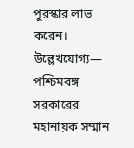পুরস্কার লাভ করেন। উল্লেখযোগ্য—
পশ্চিমবঙ্গ সরকারের মহানায়ক সম্মান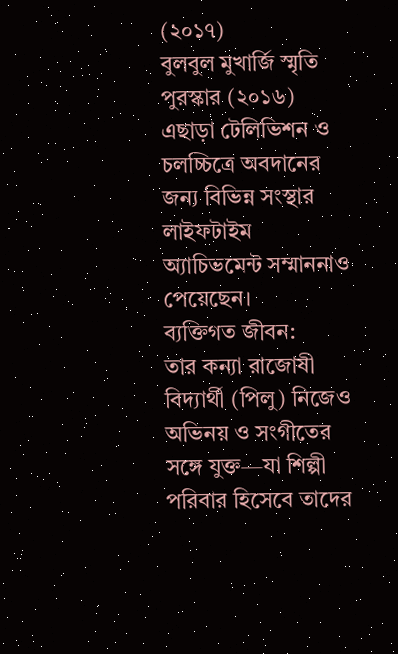(২০১৭)
বুলবুল মুখার্জি স্মৃতি পুরস্কার (২০১৬)
এছাড়া টেলিভিশন ও চলচ্চিত্রে অবদানের জন্য বিভিন্ন সংস্থার লাইফটাইম অ্যাচিভমেন্ট সম্মাননাও পেয়েছেন।
ব্যক্তিগত জীবন:
তার কন্যা রাজোষী বিদ্যার্থী (পিলু) নিজেও অভিনয় ও সংগীতের সঙ্গে যুক্ত—যা শিল্পী পরিবার হিসেবে তাদের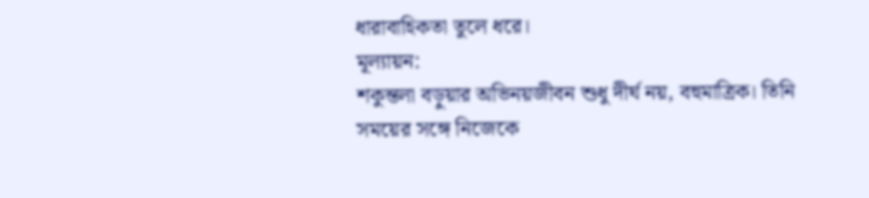ধারাবাহিকতা তুলে ধরে।
মূল্যায়ন:
শকুন্তলা বড়ুয়ার অভিনয়জীবন শুধু দীর্ঘ নয়, বহুমাত্রিক। তিনি সময়ের সঙ্গে নিজেকে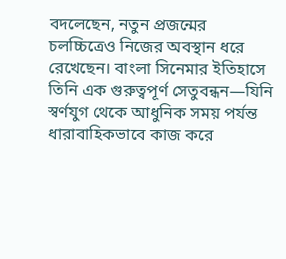বদলেছেন, নতুন প্রজন্মের চলচ্চিত্রেও নিজের অবস্থান ধরে রেখেছেন। বাংলা সিনেমার ইতিহাসে তিনি এক গুরুত্বপূর্ণ সেতুবন্ধন—যিনি স্বর্ণযুগ থেকে আধুনিক সময় পর্যন্ত ধারাবাহিকভাবে কাজ করে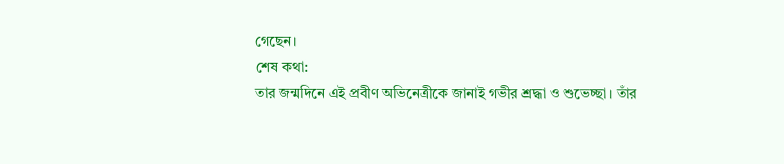গেছেন।
শেষ কথা:
তার জন্মদিনে এই প্রবীণ অভিনেত্রীকে জানাই গভীর শ্রদ্ধা ও শুভেচ্ছা। তাঁর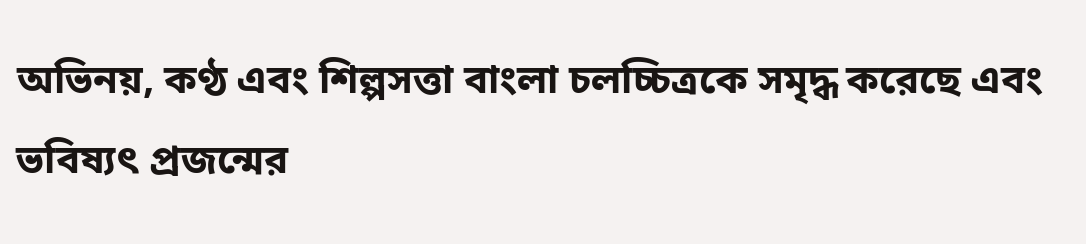অভিনয়, কণ্ঠ এবং শিল্পসত্তা বাংলা চলচ্চিত্রকে সমৃদ্ধ করেছে এবং ভবিষ্যৎ প্রজন্মের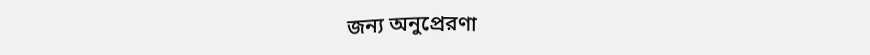জন্য অনুপ্রেরণা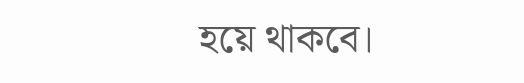হয়ে থাকবে।